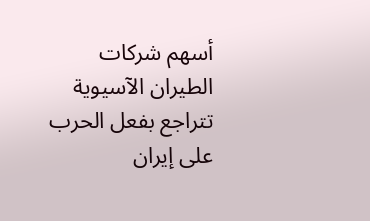أسهم شركات الطيران الآسيوية تتراجع بفعل الحرب على إيران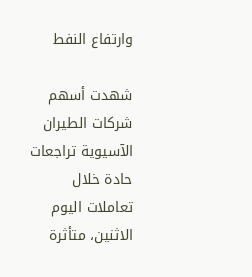وارتفاع النفط

شهدت أسهم شركات الطيران الآسيوية تراجعات حادة خلال تعاملات اليوم الاثنين، متأثرة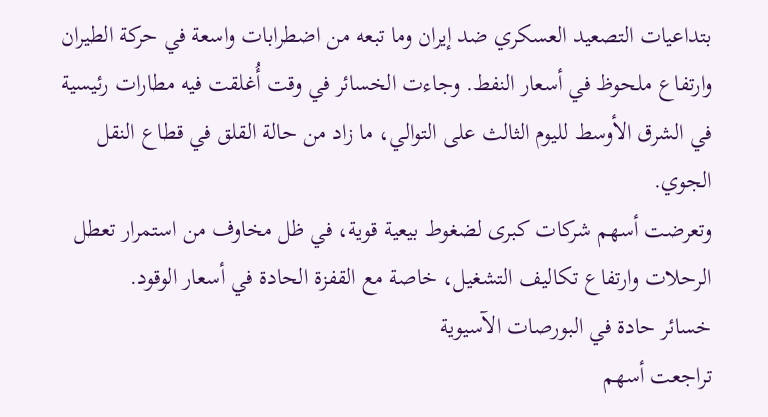بتداعيات التصعيد العسكري ضد إيران وما تبعه من اضطرابات واسعة في حركة الطيران وارتفاع ملحوظ في أسعار النفط. وجاءت الخسائر في وقت أُغلقت فيه مطارات رئيسية في الشرق الأوسط لليوم الثالث على التوالي، ما زاد من حالة القلق في قطاع النقل الجوي.
وتعرضت أسهم شركات كبرى لضغوط بيعية قوية، في ظل مخاوف من استمرار تعطل الرحلات وارتفاع تكاليف التشغيل، خاصة مع القفزة الحادة في أسعار الوقود.
خسائر حادة في البورصات الآسيوية
تراجعت أسهم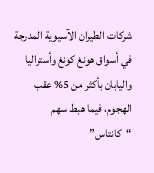شركات الطيران الآسيوية المدرجة في أسواق هونغ كونغ وأستراليا واليابان بأكثر من 5% عقب الهجوم، فيما هبط سهم “كانتاس”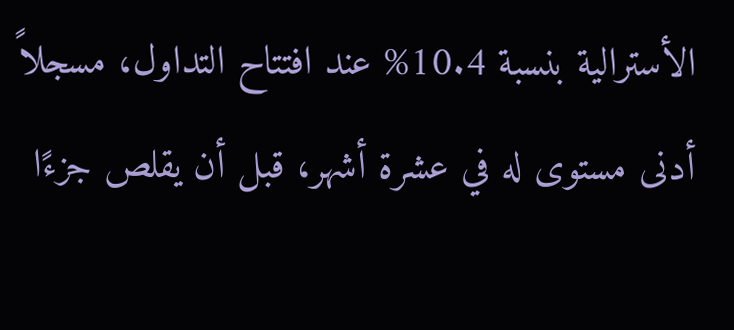الأسترالية بنسبة 10.4% عند افتتاح التداول، مسجلاً أدنى مستوى له في عشرة أشهر، قبل أن يقلص جزءًا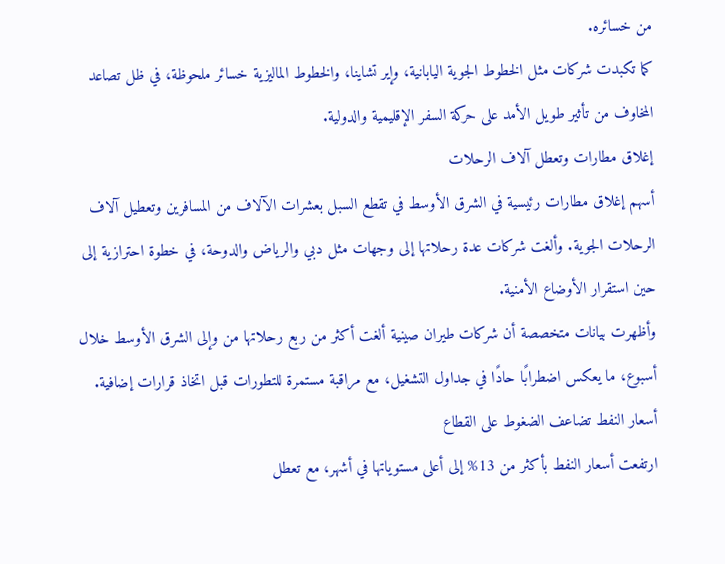من خسائره.
كما تكبدت شركات مثل الخطوط الجوية اليابانية، وإير تشاينا، والخطوط الماليزية خسائر ملحوظة، في ظل تصاعد المخاوف من تأثير طويل الأمد على حركة السفر الإقليمية والدولية.
إغلاق مطارات وتعطل آلاف الرحلات
أسهم إغلاق مطارات رئيسية في الشرق الأوسط في تقطع السبل بعشرات الآلاف من المسافرين وتعطيل آلاف الرحلات الجوية. وألغت شركات عدة رحلاتها إلى وجهات مثل دبي والرياض والدوحة، في خطوة احترازية إلى حين استقرار الأوضاع الأمنية.
وأظهرت بيانات متخصصة أن شركات طيران صينية ألغت أكثر من ربع رحلاتها من وإلى الشرق الأوسط خلال أسبوع، ما يعكس اضطرابًا حادًا في جداول التشغيل، مع مراقبة مستمرة للتطورات قبل اتخاذ قرارات إضافية.
أسعار النفط تضاعف الضغوط على القطاع
ارتفعت أسعار النفط بأكثر من 13% إلى أعلى مستوياتها في أشهر، مع تعطل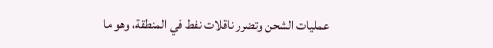عمليات الشحن وتضرر ناقلات نفط في المنطقة، وهو ما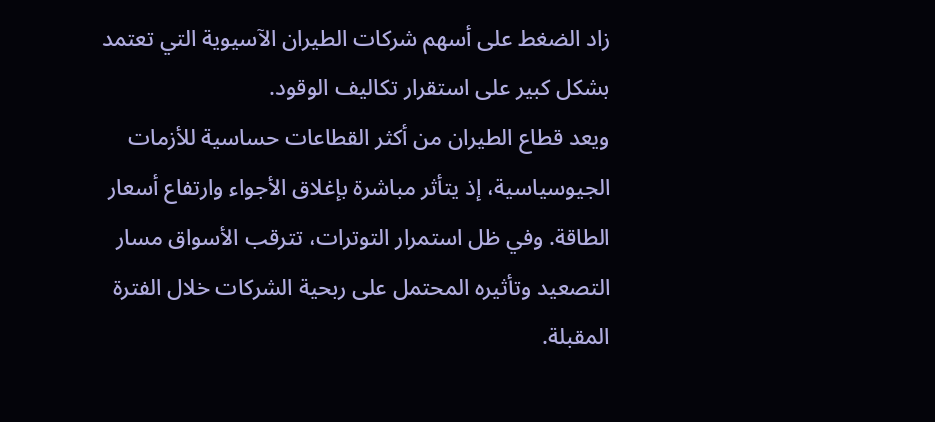زاد الضغط على أسهم شركات الطيران الآسيوية التي تعتمد بشكل كبير على استقرار تكاليف الوقود.
ويعد قطاع الطيران من أكثر القطاعات حساسية للأزمات الجيوسياسية، إذ يتأثر مباشرة بإغلاق الأجواء وارتفاع أسعار الطاقة. وفي ظل استمرار التوترات، تترقب الأسواق مسار التصعيد وتأثيره المحتمل على ربحية الشركات خلال الفترة المقبلة.